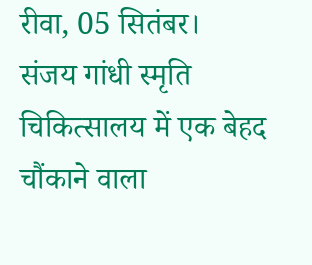रीवा, 05 सितंबर।
संजय गांधी स्मृति चिकित्सालय में एक बेहद चौंकाने वाला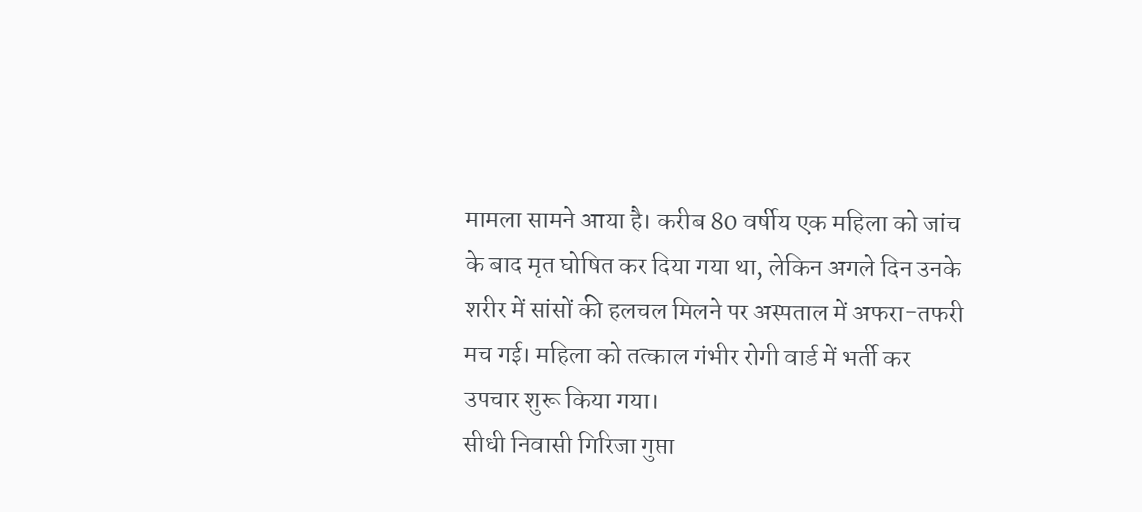मामला सामने आया है। करीब 80 वर्षीय एक महिला को जांच के बाद मृत घोषित कर दिया गया था, लेकिन अगले दिन उनके शरीर में सांसों की हलचल मिलने पर अस्पताल में अफरा-तफरी मच गई। महिला को तत्काल गंभीर रोगी वार्ड में भर्ती कर उपचार शुरू किया गया।
सीधी निवासी गिरिजा गुप्ता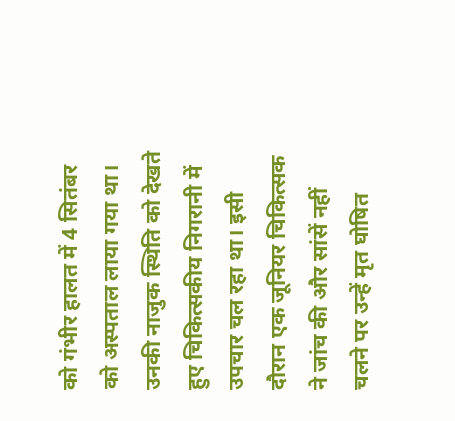को गंभीर हालत में 4 सितंबर को अस्पताल लाया गया था। उनकी नाजुक स्थिति को देखते हुए चिकित्सकीय निगरानी में उपचार चल रहा था। इसी दौरान एक जूनियर चिकित्सक ने जांच की और सांसें नहीं चलने पर उन्हें मृत घोषित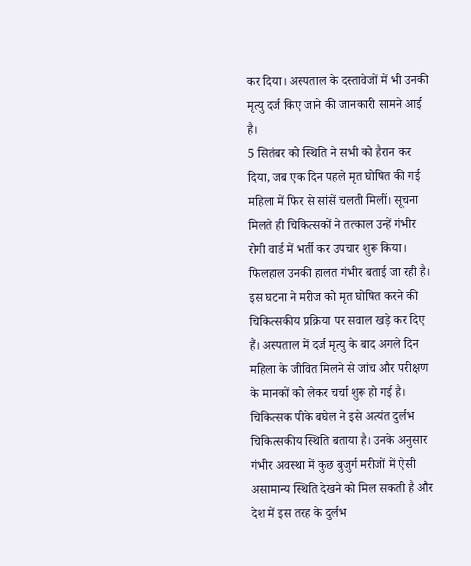कर दिया। अस्पताल के दस्तावेजों में भी उनकी मृत्यु दर्ज किए जाने की जानकारी सामने आई है।
5 सितंबर को स्थिति ने सभी को हैरान कर दिया, जब एक दिन पहले मृत घोषित की गई महिला में फिर से सांसें चलती मिलीं। सूचना मिलते ही चिकित्सकों ने तत्काल उन्हें गंभीर रोगी वार्ड में भर्ती कर उपचार शुरू किया। फिलहाल उनकी हालत गंभीर बताई जा रही है।
इस घटना ने मरीज को मृत घोषित करने की चिकित्सकीय प्रक्रिया पर सवाल खड़े कर दिए हैं। अस्पताल में दर्ज मृत्यु के बाद अगले दिन महिला के जीवित मिलने से जांच और परीक्षण के मानकों को लेकर चर्चा शुरू हो गई है।
चिकित्सक पीके बघेल ने इसे अत्यंत दुर्लभ चिकित्सकीय स्थिति बताया है। उनके अनुसार गंभीर अवस्था में कुछ बुजुर्ग मरीजों में ऐसी असामान्य स्थिति देखने को मिल सकती है और देश में इस तरह के दुर्लभ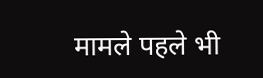मामले पहले भी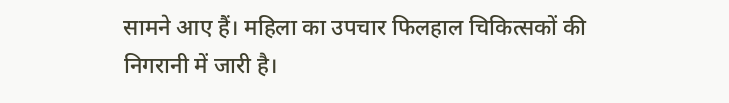सामने आए हैं। महिला का उपचार फिलहाल चिकित्सकों की निगरानी में जारी है।